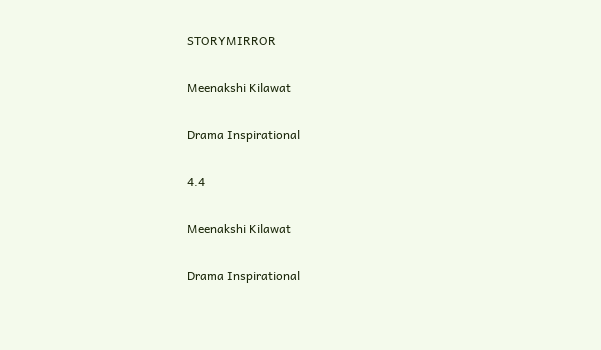STORYMIRROR

Meenakshi Kilawat

Drama Inspirational

4.4

Meenakshi Kilawat

Drama Inspirational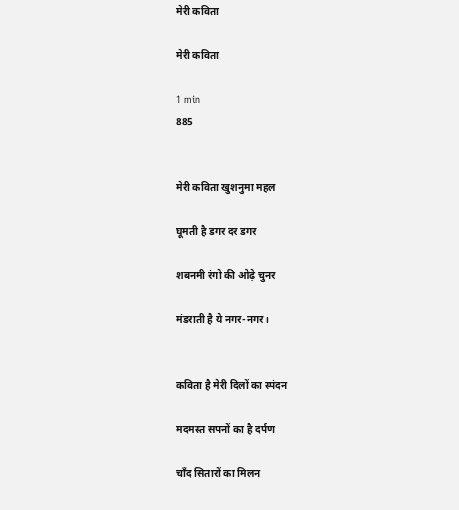मेरी कविता

मेरी कविता

1 min
885


मेरी कविता खुशनुमा महल

घूमती है डगर दर डगर

शबनमी रंगो की ओढ़े चुनर

मंडराती है ये नगर-नगर।


कविता है मेरी दिलों का स्पंदन

मदमस्त सपनों का है दर्पण

चाँद सितारों का मिलन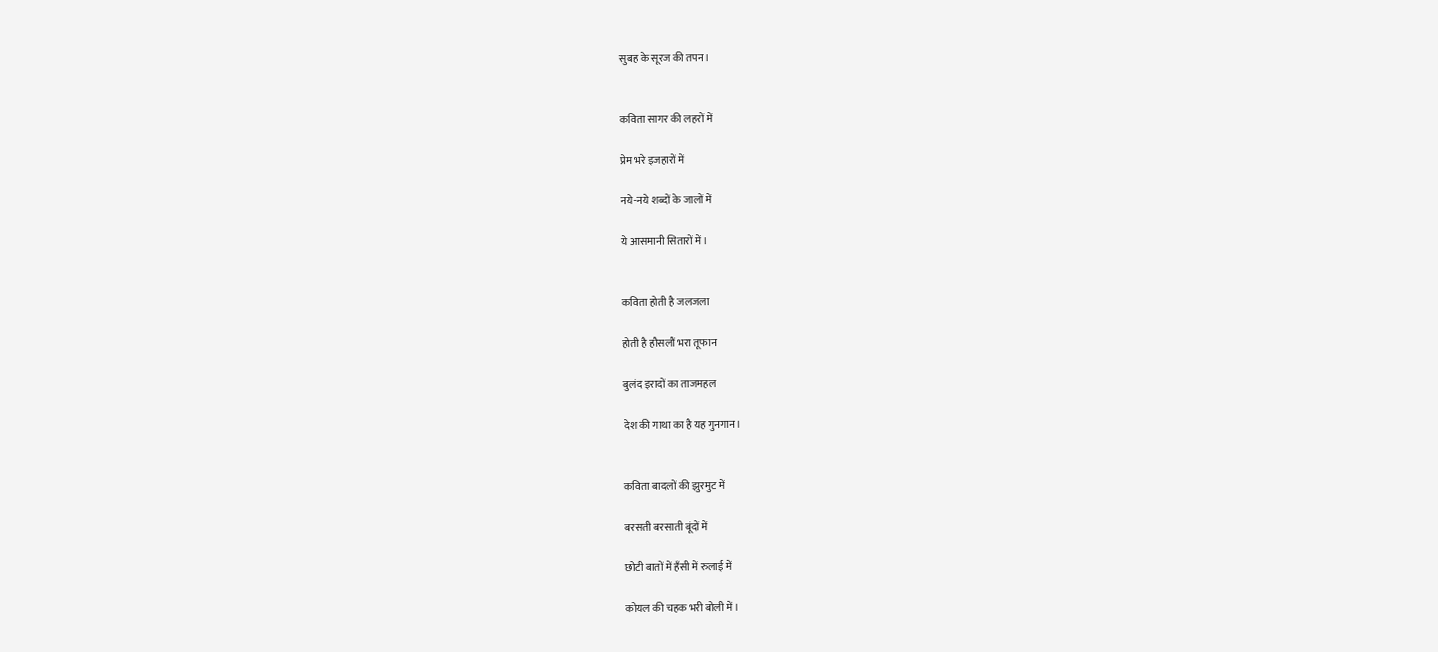सुबह के सूरज की तपन।


कविता सागर की लहरों में

प्रेम भरे इजहारों में

नये-नये शब्दों के जालों में

ये आसमानी सितारों में।


कविता होती है जलजला

होती है हौसलौं भरा तूफान

बुलंद इरादों का ताजमहल

देश की गाथा का है यह गुनगान।


कविता बादलों की झुरमुट में

बरसती बरसाती बूंदों में

छोटी बातों में हँसी में रुलाई में

कोयल की चहक भरी बोली में।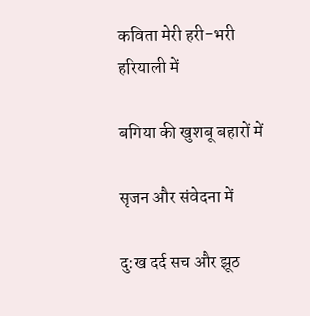कविता मेरी हरी-भरी हरियाली में

बगिया की खुशबू बहारों में

सृजन और संवेदना में

दु:ख दर्द सच और झूठ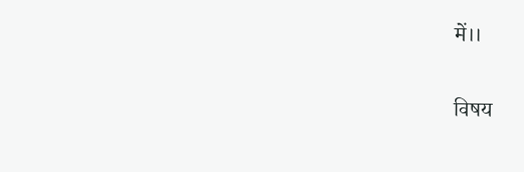में।।


विषय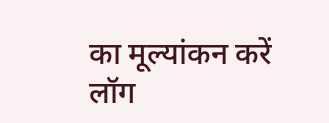का मूल्यांकन करें
लॉग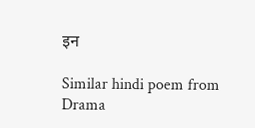इन

Similar hindi poem from Drama